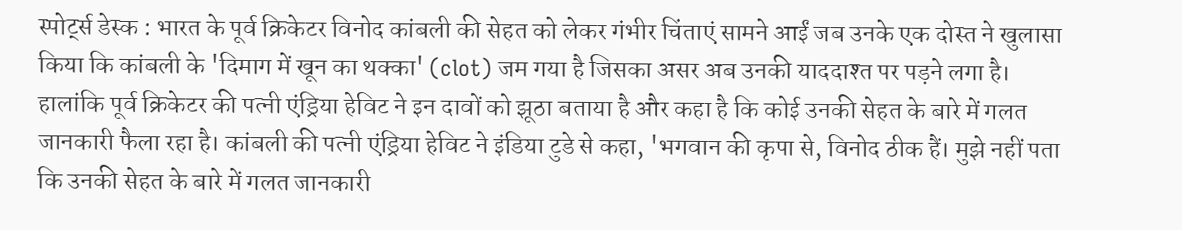स्पोर्ट्स डेस्क : भारत के पूर्व क्रिकेटर विनोद कांबली की सेहत को लेकर गंभीर चिंताएं सामने आईं जब उनके एक दोस्त ने खुलासा किया कि कांबली के 'दिमाग में खून का थक्का' (clot) जम गया है जिसका असर अब उनकी याददाश्त पर पड़ने लगा है। हालांकि पूर्व क्रिकेटर की पत्नी एंड्रिया हेविट ने इन दावों को झूठा बताया है और कहा है कि कोई उनकी सेहत के बारे में गलत जानकारी फैला रहा है। कांबली की पत्नी एंड्रिया हेविट ने इंडिया टुडे से कहा, 'भगवान की कृपा से, विनोद ठीक हैं। मुझे नहीं पता कि उनकी सेहत के बारे में गलत जानकारी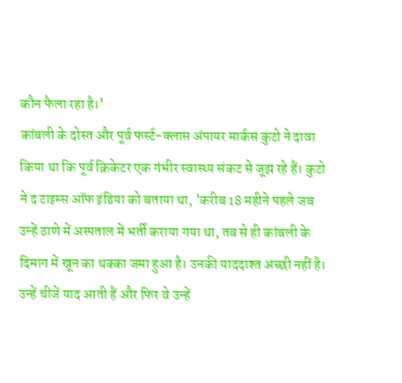कौन फैला रहा है।'
कांबली के दोस्त और पूर्व फर्स्ट-क्लास अंपायर मार्कस कुटो ने दावा किया था कि पूर्व क्रिकेटर एक गंभीर स्वास्थ्य संकट से जूझ रहे हैं। कुटो ने द टाइम्स ऑफ इंडिया को बताया था, 'करीब 18 महीने पहले जब उन्हें ठाणे में अस्पताल में भर्ती कराया गया था, तब से ही कांबली के दिमाग में खून का थक्का जमा हुआ है। उनकी याददाश्त अच्छी नहीं है। उन्हें चीजें याद आती हैं और फिर वे उन्हें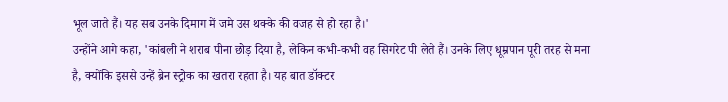भूल जाते हैं। यह सब उनके दिमाग में जमे उस थक्के की वजह से हो रहा है।'
उन्होंने आगे कहा, 'कांबली ने शराब पीना छोड़ दिया है, लेकिन कभी-कभी वह सिगरेट पी लेते हैं। उनके लिए धूम्रपान पूरी तरह से मना है, क्योंकि इससे उन्हें ब्रेन स्ट्रोक का खतरा रहता है। यह बात डॉक्टर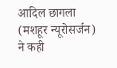आदिल छागला (मशहूर न्यूरोसर्जन) ने कही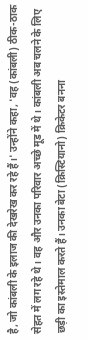है, जो कांबली के इलाज की देखरेख कर रहे हैं।' उन्होंने कहा, 'वह (कांबली) ठीक-ठाक सेहत में लग रहे थे। वह और उनका परिवार अच्छे मूड में थे। कांबली अब चलने के लिए छड़ी का इस्तेमाल करते हैं। उनका बेटा (क्रिस्टियानो) क्रिकेटर बनना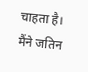चाहता है। मैंने जतिन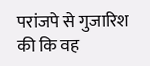परांजपे से गुजारिश की कि वह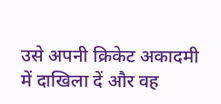उसे अपनी क्रिकेट अकादमी में दाखिला दें और वह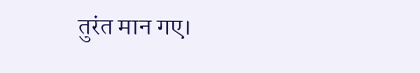तुरंत मान गए।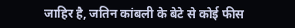जाहिर है, जतिन कांबली के बेटे से कोई फीस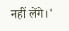नहीं लेंगे।'